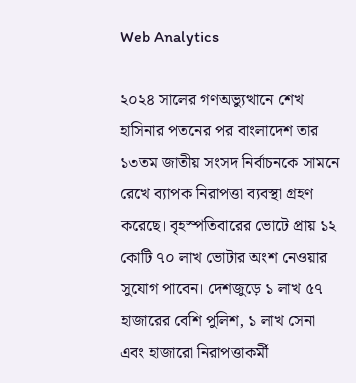Web Analytics

২০২৪ সালের গণঅভ্যুত্থানে শেখ হাসিনার পতনের পর বাংলাদেশ তার ১৩তম জাতীয় সংসদ নির্বাচনকে সামনে রেখে ব্যাপক নিরাপত্তা ব্যবস্থা গ্রহণ করেছে। বৃহস্পতিবারের ভোটে প্রায় ১২ কোটি ৭০ লাখ ভোটার অংশ নেওয়ার সুযোগ পাবেন। দেশজুড়ে ১ লাখ ৫৭ হাজারের বেশি পুলিশ, ১ লাখ সেনা এবং হাজারো নিরাপত্তাকর্মী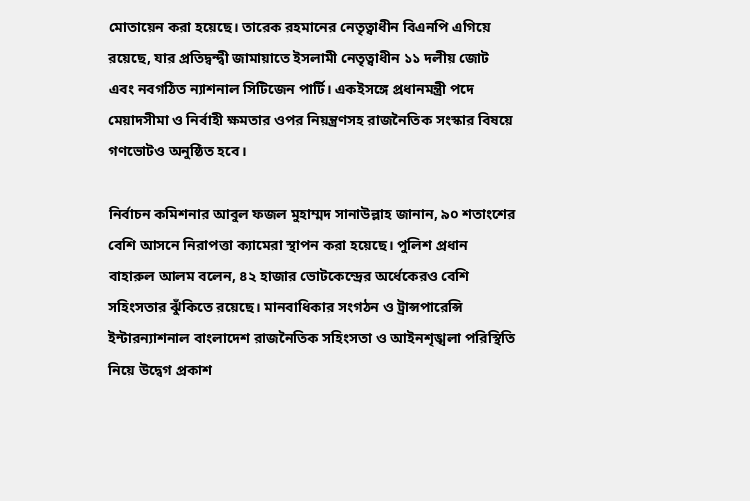মোতায়েন করা হয়েছে। তারেক রহমানের নেতৃত্বাধীন বিএনপি এগিয়ে রয়েছে, যার প্রতিদ্বন্দ্বী জামায়াতে ইসলামী নেতৃত্বাধীন ১১ দলীয় জোট এবং নবগঠিত ন্যাশনাল সিটিজেন পার্টি। একইসঙ্গে প্রধানমন্ত্রী পদে মেয়াদসীমা ও নির্বাহী ক্ষমতার ওপর নিয়ন্ত্রণসহ রাজনৈতিক সংস্কার বিষয়ে গণভোটও অনুষ্ঠিত হবে।

নির্বাচন কমিশনার আবুল ফজল মুহাম্মদ সানাউল্লাহ জানান, ৯০ শতাংশের বেশি আসনে নিরাপত্তা ক্যামেরা স্থাপন করা হয়েছে। পুলিশ প্রধান বাহারুল আলম বলেন, ৪২ হাজার ভোটকেন্দ্রের অর্ধেকেরও বেশি সহিংসতার ঝুঁকিতে রয়েছে। মানবাধিকার সংগঠন ও ট্রান্সপারেন্সি ইন্টারন্যাশনাল বাংলাদেশ রাজনৈতিক সহিংসতা ও আইনশৃঙ্খলা পরিস্থিতি নিয়ে উদ্বেগ প্রকাশ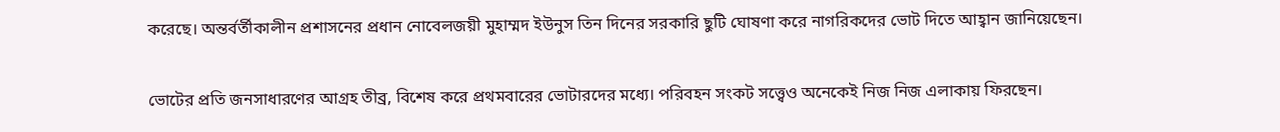করেছে। অন্তর্বর্তীকালীন প্রশাসনের প্রধান নোবেলজয়ী মুহাম্মদ ইউনুস তিন দিনের সরকারি ছুটি ঘোষণা করে নাগরিকদের ভোট দিতে আহ্বান জানিয়েছেন।

ভোটের প্রতি জনসাধারণের আগ্রহ তীব্র, বিশেষ করে প্রথমবারের ভোটারদের মধ্যে। পরিবহন সংকট সত্ত্বেও অনেকেই নিজ নিজ এলাকায় ফিরছেন।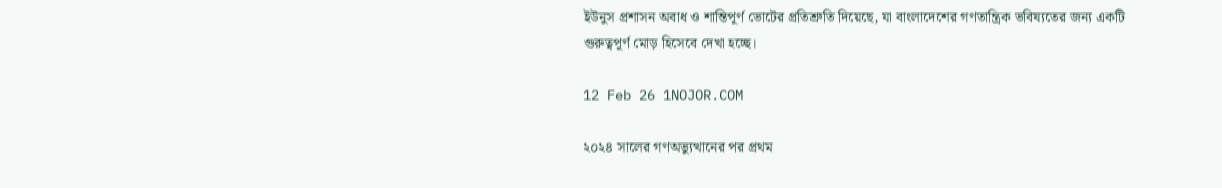ইউনুস প্রশাসন অবাধ ও শান্তিপূর্ণ ভোটের প্রতিশ্রুতি দিয়েছে, যা বাংলাদেশের গণতান্ত্রিক ভবিষ্যতের জন্য একটি গুরুত্বপূর্ণ মোড় হিসেবে দেখা হচ্ছে।

12 Feb 26 1NOJOR.COM

২০২৪ সালের গণঅভ্যুত্থানের পর প্রথম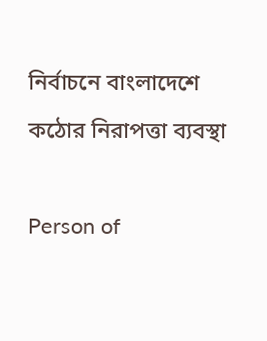নির্বাচনে বাংলাদেশে কঠোর নিরাপত্তা ব্যবস্থা

Person of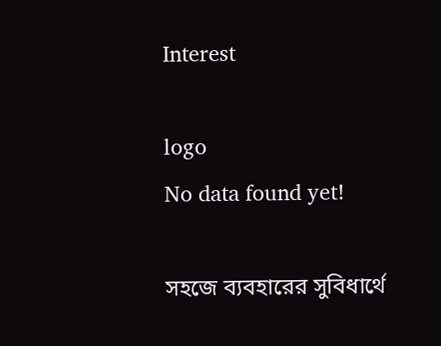Interest

logo
No data found yet!

সহজে ব্যবহারের সুবিধার্থে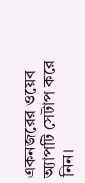একনজরের ওয়েব অ্যাপটি সেটাপ করে নিন।